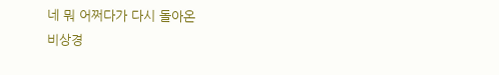네 뭐 어쩌다가 다시 돌아온
비상경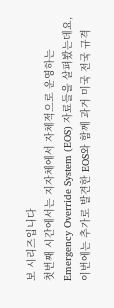보 시리즈입니다
첫번째 시간에서는 지자체에서 자체적으로 운영하는
Emergency Override System (EOS) 자료들을 살펴봤는데요,
이번에는 추가로 발견한 EOS와 함께 과거 미국 전국 규격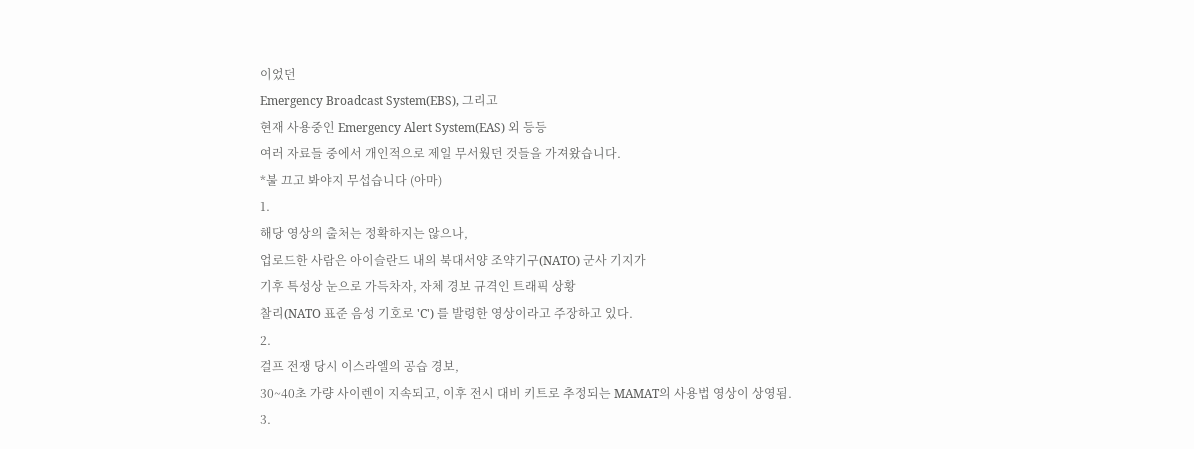이었던
Emergency Broadcast System(EBS), 그리고
현재 사용중인 Emergency Alert System(EAS) 외 등등
여러 자료들 중에서 개인적으로 제일 무서웠던 것들을 가져왔습니다.
*불 끄고 봐야지 무섭습니다 (아마)
1.
해당 영상의 출처는 정확하지는 않으나,
업로드한 사람은 아이슬란드 내의 북대서양 조약기구(NATO) 군사 기지가
기후 특성상 눈으로 가득차자, 자체 경보 규격인 트래픽 상황
찰리(NATO 표준 음성 기호로 'C') 를 발령한 영상이라고 주장하고 있다.
2.
걸프 전쟁 당시 이스라엘의 공습 경보,
30~40초 가량 사이렌이 지속되고, 이후 전시 대비 키트로 추정되는 MAMAT의 사용법 영상이 상영됨.
3.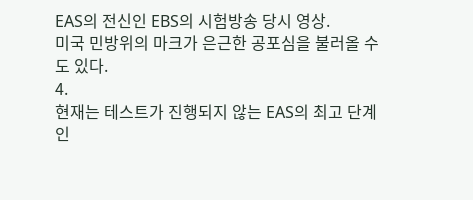EAS의 전신인 EBS의 시험방송 당시 영상.
미국 민방위의 마크가 은근한 공포심을 불러올 수도 있다.
4.
현재는 테스트가 진행되지 않는 EAS의 최고 단계인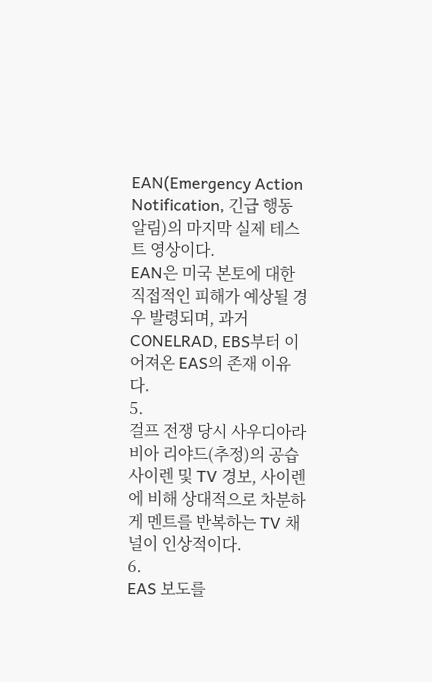EAN(Emergency Action Notification, 긴급 행동 알림)의 마지막 실제 테스트 영상이다.
EAN은 미국 본토에 대한 직접적인 피해가 예상될 경우 발령되며, 과거 CONELRAD, EBS부터 이어져온 EAS의 존재 이유다.
5.
걸프 전쟁 당시 사우디아라비아 리야드(추정)의 공습 사이렌 및 TV 경보, 사이렌에 비해 상대적으로 차분하게 멘트를 반복하는 TV 채널이 인상적이다.
6.
EAS 보도를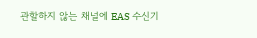관할하지 않는 채널에 EAS 수신기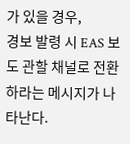가 있을 경우,
경보 발령 시 EAS 보도 관할 채널로 전환하라는 메시지가 나타난다.